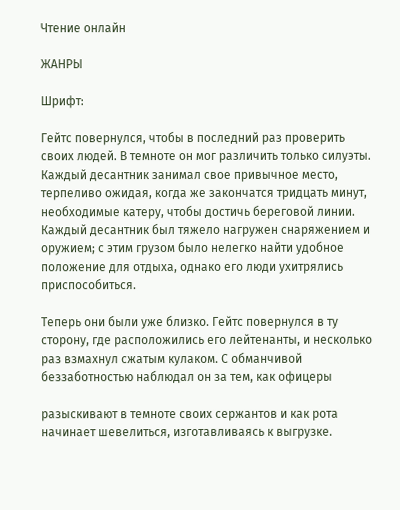Чтение онлайн

ЖАНРЫ

Шрифт:

Гейтс повернулся, чтобы в последний раз проверить своих людей. В темноте он мог различить только силуэты. Каждый десантник занимал свое привычное место, терпеливо ожидая, когда же закончатся тридцать минут, необходимые катеру, чтобы достичь береговой линии. Каждый десантник был тяжело нагружен снаряжением и оружием; с этим грузом было нелегко найти удобное положение для отдыха, однако его люди ухитрялись приспособиться.

Теперь они были уже близко. Гейтс повернулся в ту сторону, где расположились его лейтенанты, и несколько раз взмахнул сжатым кулаком. С обманчивой беззаботностью наблюдал он за тем, как офицеры

разыскивают в темноте своих сержантов и как рота начинает шевелиться, изготавливаясь к выгрузке.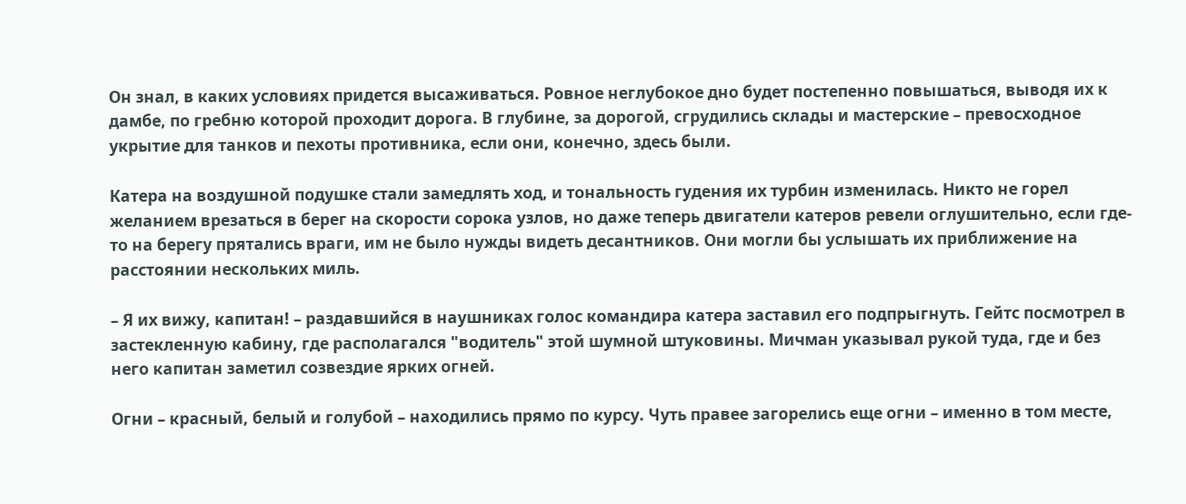Он знал, в каких условиях придется высаживаться. Ровное неглубокое дно будет постепенно повышаться, выводя их к дамбе, по гребню которой проходит дорога. В глубине, за дорогой, сгрудились склады и мастерские – превосходное укрытие для танков и пехоты противника, если они, конечно, здесь были.

Катера на воздушной подушке стали замедлять ход, и тональность гудения их турбин изменилась. Никто не горел желанием врезаться в берег на скорости сорока узлов, но даже теперь двигатели катеров ревели оглушительно, если где-то на берегу прятались враги, им не было нужды видеть десантников. Они могли бы услышать их приближение на расстоянии нескольких миль.

– Я их вижу, капитан! – раздавшийся в наушниках голос командира катера заставил его подпрыгнуть. Гейтс посмотрел в застекленную кабину, где располагался "водитель" этой шумной штуковины. Мичман указывал рукой туда, где и без него капитан заметил созвездие ярких огней.

Огни – красный, белый и голубой – находились прямо по курсу. Чуть правее загорелись еще огни – именно в том месте,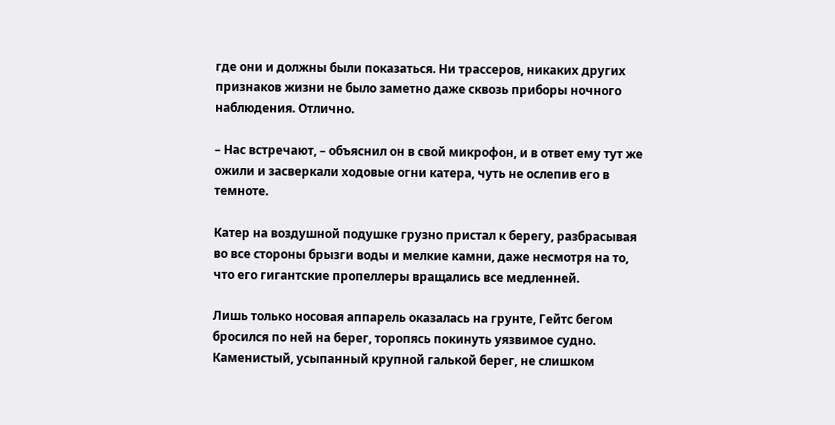где они и должны были показаться. Ни трассеров, никаких других признаков жизни не было заметно даже сквозь приборы ночного наблюдения. Отлично.

– Нас встречают, – объяснил он в свой микрофон, и в ответ ему тут же ожили и засверкали ходовые огни катера, чуть не ослепив его в темноте.

Катер на воздушной подушке грузно пристал к берегу, разбрасывая во все стороны брызги воды и мелкие камни, даже несмотря на то, что его гигантские пропеллеры вращались все медленней.

Лишь только носовая аппарель оказалась на грунте, Гейтс бегом бросился по ней на берег, торопясь покинуть уязвимое судно. Каменистый, усыпанный крупной галькой берег, не слишком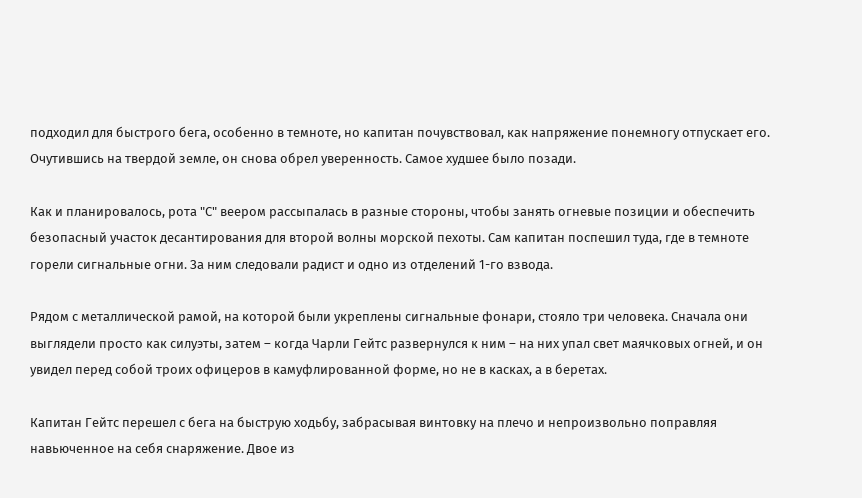подходил для быстрого бега, особенно в темноте, но капитан почувствовал, как напряжение понемногу отпускает его. Очутившись на твердой земле, он снова обрел уверенность. Самое худшее было позади.

Как и планировалось, рота "С" веером рассыпалась в разные стороны, чтобы занять огневые позиции и обеспечить безопасный участок десантирования для второй волны морской пехоты. Сам капитан поспешил туда, где в темноте горели сигнальные огни. За ним следовали радист и одно из отделений 1-го взвода.

Рядом с металлической рамой, на которой были укреплены сигнальные фонари, стояло три человека. Сначала они выглядели просто как силуэты, затем – когда Чарли Гейтс развернулся к ним – на них упал свет маячковых огней, и он увидел перед собой троих офицеров в камуфлированной форме, но не в касках, а в беретах.

Капитан Гейтс перешел с бега на быструю ходьбу, забрасывая винтовку на плечо и непроизвольно поправляя навьюченное на себя снаряжение. Двое из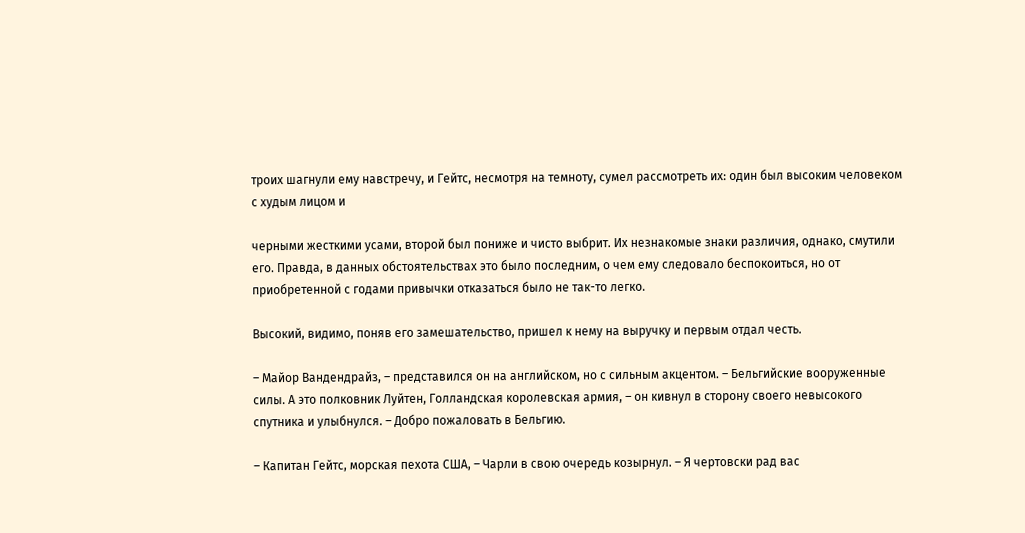троих шагнули ему навстречу, и Гейтс, несмотря на темноту, сумел рассмотреть их: один был высоким человеком с худым лицом и

черными жесткими усами, второй был пониже и чисто выбрит. Их незнакомые знаки различия, однако, смутили его. Правда, в данных обстоятельствах это было последним, о чем ему следовало беспокоиться, но от приобретенной с годами привычки отказаться было не так-то легко.

Высокий, видимо, поняв его замешательство, пришел к нему на выручку и первым отдал честь.

– Майор Вандендрайз, – представился он на английском, но с сильным акцентом. – Бельгийские вооруженные силы. А это полковник Луйтен, Голландская королевская армия, – он кивнул в сторону своего невысокого спутника и улыбнулся. – Добро пожаловать в Бельгию.

– Капитан Гейтс, морская пехота США, – Чарли в свою очередь козырнул. – Я чертовски рад вас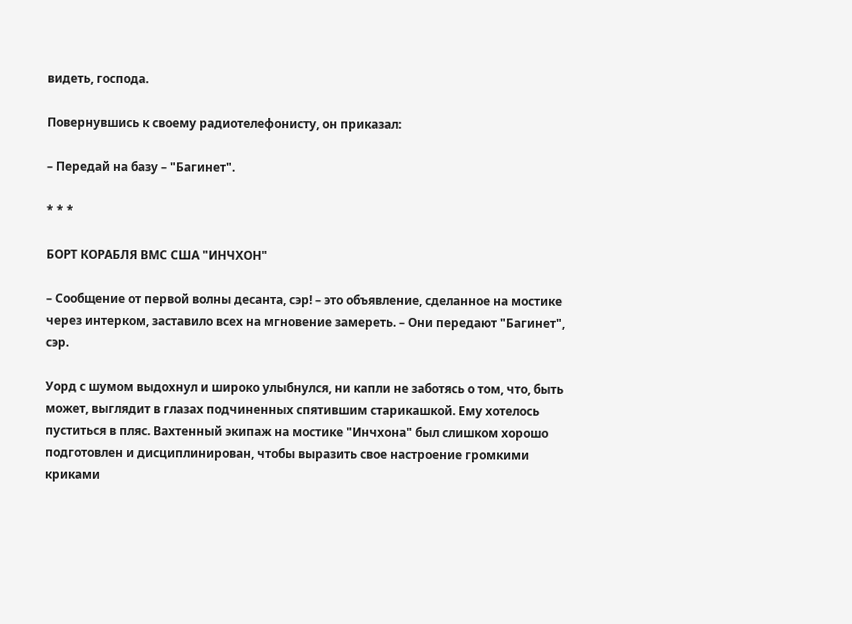видеть, господа.

Повернувшись к своему радиотелефонисту, он приказал:

– Передай на базу – "Багинет".

* * *

БОРТ КОРАБЛЯ ВМС США "ИНЧХОН"

– Сообщение от первой волны десанта, сэр! – это объявление, сделанное на мостике через интерком, заставило всех на мгновение замереть. – Они передают "Багинет", сэр.

Уорд с шумом выдохнул и широко улыбнулся, ни капли не заботясь о том, что, быть может, выглядит в глазах подчиненных спятившим старикашкой. Ему хотелось пуститься в пляс. Вахтенный экипаж на мостике "Инчхона" был слишком хорошо подготовлен и дисциплинирован, чтобы выразить свое настроение громкими криками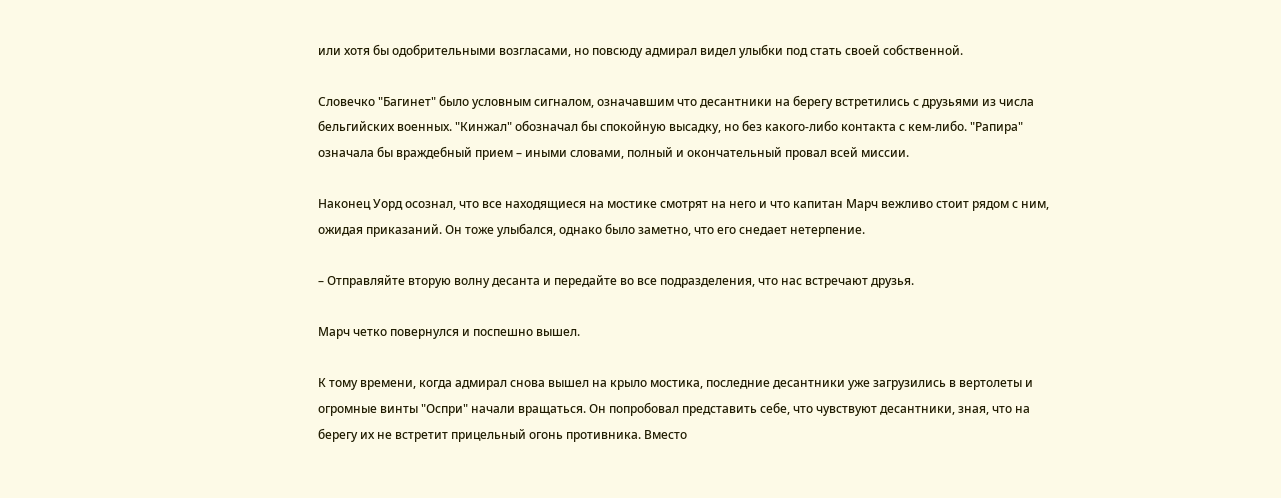или хотя бы одобрительными возгласами, но повсюду адмирал видел улыбки под стать своей собственной.

Словечко "Багинет" было условным сигналом, означавшим что десантники на берегу встретились с друзьями из числа бельгийских военных. "Кинжал" обозначал бы спокойную высадку, но без какого-либо контакта с кем-либо. "Рапира" означала бы враждебный прием – иными словами, полный и окончательный провал всей миссии.

Наконец Уорд осознал, что все находящиеся на мостике смотрят на него и что капитан Марч вежливо стоит рядом с ним, ожидая приказаний. Он тоже улыбался, однако было заметно, что его снедает нетерпение.

– Отправляйте вторую волну десанта и передайте во все подразделения, что нас встречают друзья.

Марч четко повернулся и поспешно вышел.

К тому времени, когда адмирал снова вышел на крыло мостика, последние десантники уже загрузились в вертолеты и огромные винты "Оспри" начали вращаться. Он попробовал представить себе, что чувствуют десантники, зная, что на берегу их не встретит прицельный огонь противника. Вместо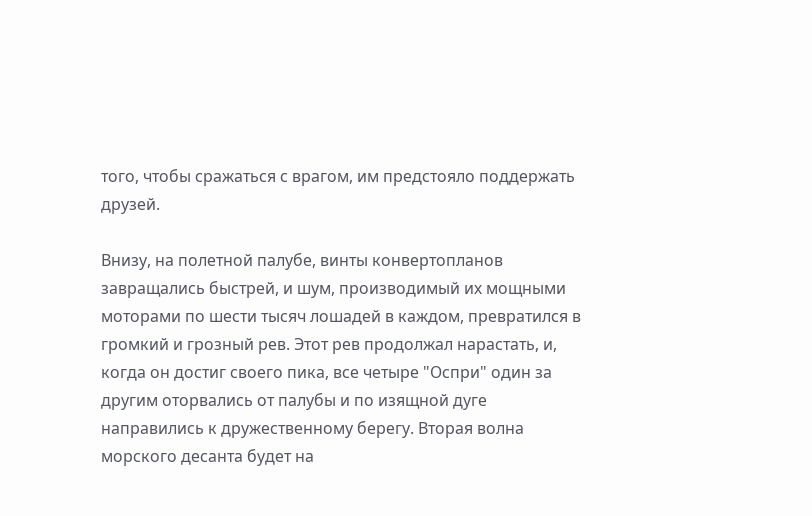того, чтобы сражаться с врагом, им предстояло поддержать друзей.

Внизу, на полетной палубе, винты конвертопланов завращались быстрей, и шум, производимый их мощными моторами по шести тысяч лошадей в каждом, превратился в громкий и грозный рев. Этот рев продолжал нарастать, и, когда он достиг своего пика, все четыре "Оспри" один за другим оторвались от палубы и по изящной дуге направились к дружественному берегу. Вторая волна морского десанта будет на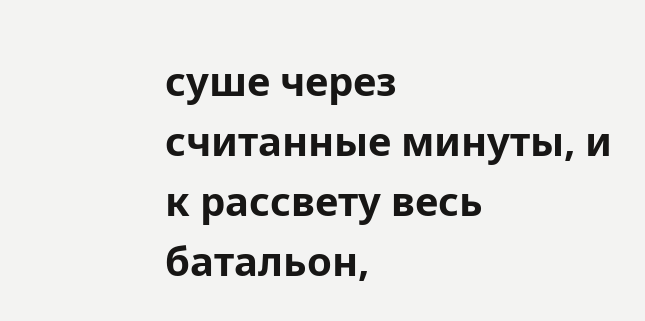суше через считанные минуты, и к рассвету весь батальон,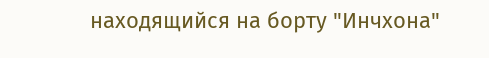находящийся на борту "Инчхона"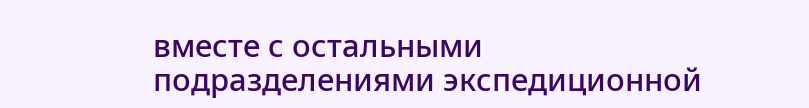вместе с остальными подразделениями экспедиционной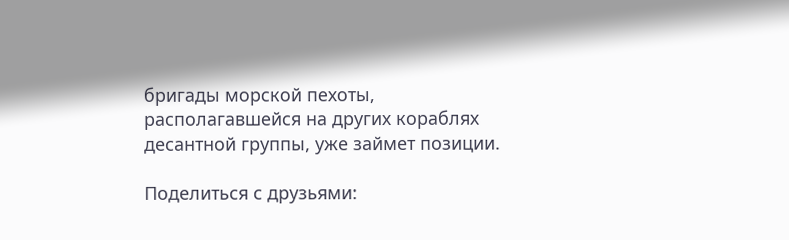бригады морской пехоты, располагавшейся на других кораблях десантной группы, уже займет позиции.

Поделиться с друзьями: